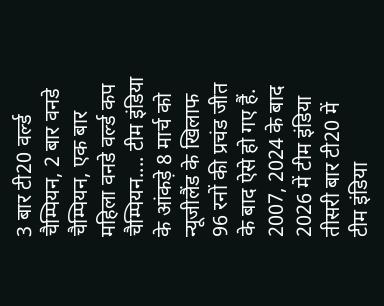3 बार टी20 वर्ल्ड चैम्पियन, 2 बार वनडे चैम्पियन, एक बार महिला वनडे वर्ल्ड कप चैम्पियन.... टीम इंडिया के आंकड़े 8 मार्च को न्यूजीलैंड के खिलाफ 96 रनों की प्रचंड जीत के बाद ऐसे हो गए हैं.
2007, 2024 के बाद 2026 में टीम इंडिया तीसरी बार टी20 में टीम इंडिया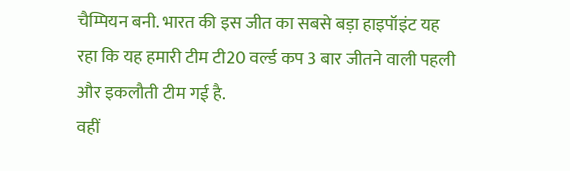चैम्पियन बनी. भारत की इस जीत का सबसे बड़ा हाइपॉइंट यह रहा कि यह हमारी टीम टी20 वर्ल्ड कप 3 बार जीतने वाली पहली और इकलौती टीम गई है.
वहीं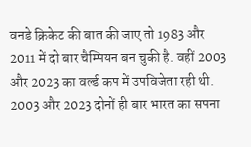वनडे क्रिकेट की बात की जाए तो 1983 और 2011 में दो बार चैम्पियन बन चुकी है. वहीं 2003 और 2023 का वर्ल्ड कप में उपविजेता रही थी. 2003 और 2023 दोनों ही बार भारत का सपना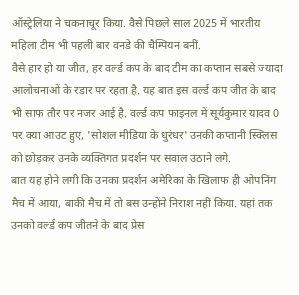ऑस्ट्रेलिया ने चकनाचूर किया. वैसे पिछले साल 2025 में भारतीय महिला टीम भी पहली बार वनडे की चैम्पियन बनीं.
वैसे हार हो या जीत, हर वर्ल्ड कप के बाद टीम का कप्तान सबसे ज्यादा आलोचनाओं के रडार पर रहता है. यह बात इस वर्ल्ड कप जीत के बाद भी साफ तौर पर नजर आई है. वर्ल्ड कप फाइनल में सूर्यकुमार यादव 0 पर क्या आउट हुए, 'सोशल मीडिया के धुरंधर' उनकी कप्तानी स्क्लिस को छोड़कर उनके व्यक्तिगत प्रदर्शन पर सवाल उठाने लगे.
बात यह होने लगी कि उनका प्रदर्शन अमेरिका के खिलाफ ही ओपनिंग मैच में आया, बाकी मैच में तो बस उन्होंने निराश नहीं किया. यहां तक उनको वर्ल्ड कप जीतने के बाद प्रेस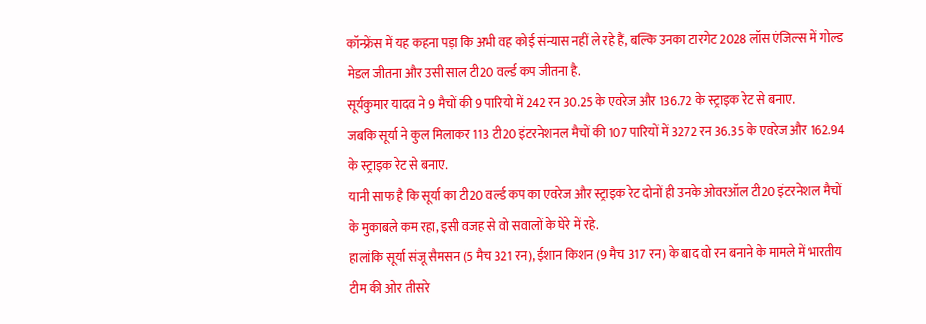कॉन्फ्रेंस में यह कहना पड़ा कि अभी वह कोई संन्यास नहीं ले रहे हैं, बल्कि उनका टारगेट 2028 लॉस एंजिल्स में गोल्ड मेडल जीतना और उसी साल टी20 वर्ल्ड कप जीतना है.
सूर्यकुमार यादव ने 9 मैचों की 9 पारियो में 242 रन 30.25 के एवरेज और 136.72 के स्ट्राइक रेट से बनाए.
जबकि सूर्या ने कुल मिलाकर 113 टी20 इंटरनेशनल मैचों की 107 पारियों में 3272 रन 36.35 के एवरेज और 162.94 के स्ट्राइक रेट से बनाए.
यानी साफ है कि सूर्या का टी20 वर्ल्ड कप का एवरेज और स्ट्राइक रेट दोनों ही उनके ओवरऑल टी20 इंटरनेशल मैचों के मुकाबले कम रहा, इसी वजह से वो सवालों के घेरे में रहे.
हालांकि सूर्या संजू सैमसन (5 मैच 321 रन), ईशान किशन (9 मैच 317 रन) के बाद वो रन बनाने के मामले में भारतीय टीम की ओर तीसरे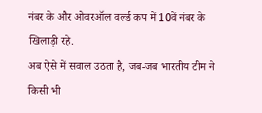नंबर के और ओवरऑल वर्ल्ड कप में 10वें नंबर के खिलाड़ी रहे.
अब ऐसे में सवाल उठता है, जब-जब भारतीय टीम ने किसी भी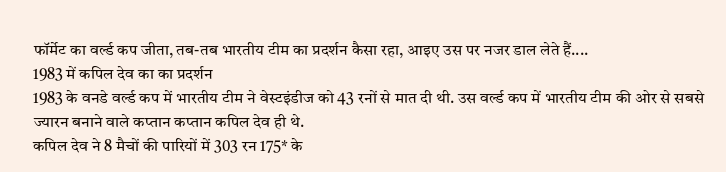फॉर्मेट का वर्ल्ड कप जीता, तब-तब भारतीय टीम का प्रदर्शन कैसा रहा, आइए उस पर नजर डाल लेते हैं....
1983 में कपिल देव का का प्रदर्शन
1983 के वनडे वर्ल्ड कप में भारतीय टीम ने वेस्टइंडीज को 43 रनों से मात दी थी. उस वर्ल्ड कप में भारतीय टीम की ओर से सबसे ज्यारन बनाने वाले कप्तान कप्तान कपिल देव ही थे.
कपिल देव ने 8 मैचों की पारियों में 303 रन 175* के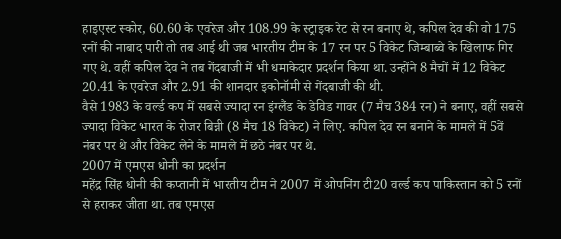हाइएस्ट स्कोर, 60.60 के एवरेज और 108.99 के स्ट्राइक रेट से रन बनाए थे, कपिल देव की वो 175 रनों की नाबाद पारी तो तब आई थी जब भारतीय टीम के 17 रन पर 5 विकेट जिम्बाब्वे के खिलाफ गिर गए थे. वहीं कपिल देव ने तब गेंदबाजी में भी धमाकेदार प्रदर्शन किया था. उन्होंने 8 मैचों में 12 विकेट 20.41 के एवरेज और 2.91 की शानदार इकोनॉमी से गेंदबाजी की थी.
वैसे 1983 के वर्ल्ड कप में सबसे ज्यादा रन इंग्लैंड के डेविड गावर (7 मैच 384 रन) ने बनाए, वहीं सबसे ज्यादा विकेट भारत के रोजर बिन्नी (8 मैच 18 विकेट) ने लिए. कपिल देव रन बनाने के मामले में 5वें नंबर पर थे और विकेट लेने के मामले में छठे नंबर पर थे.
2007 में एमएस धोनी का प्रदर्शन
महेंद्र सिंह धोनी की कप्तानी में भारतीय टीम ने 2007 में ओपनिंग टी20 वर्ल्ड कप पाकिस्तान को 5 रनों से हराकर जीता था. तब एमएस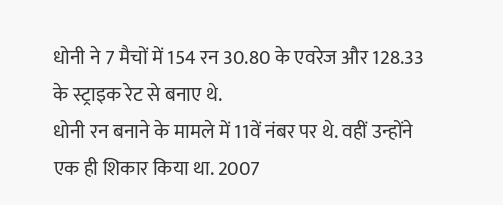धोनी ने 7 मैचों में 154 रन 30.80 के एवरेज और 128.33 के स्ट्राइक रेट से बनाए थे.
धोनी रन बनाने के मामले में 11वें नंबर पर थे. वहीं उन्होंने एक ही शिकार किया था. 2007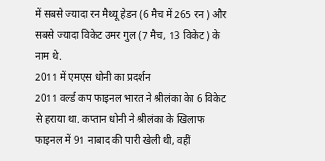में सबसे ज्यादा रन मैथ्यू हेडन (6 मैच में 265 रन ) और सबसे ज्यादा विकेट उमर गुल (7 मैच, 13 विकेट) के नाम थे.
2011 में एमएस धोनी का प्रदर्शन
2011 वर्ल्ड कप फाइनल भारत ने श्रीलंका केा 6 विकेट से हराया था. कप्तान धोनी ने श्रीलंका के खिलाफ फाइनल में 91 नाबाद की पारी खेली थी, वहीं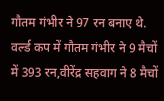गौतम गंभीर ने 97 रन बनाए थे. वर्ल्ड कप में गौतम गंभीर ने 9 मैचों में 393 रन,वीरेंद्र सहवाग ने 8 मैचों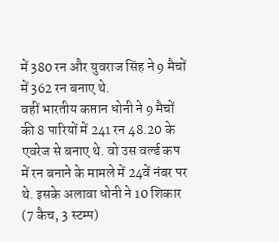में 380 रन और युवराज सिंह ने 9 मैचों में 362 रन बनाए थे.
वहीं भारतीय कप्तान धोनी ने 9 मैचों की 8 पारियों में 241 रन 48.20 के एवरेज से बनाए थे. वो उस वर्ल्ड कप में रन बनाने के मामले में 24वें नंबर पर थे. इसके अलावा धोनी ने 10 शिकार (7 कैच, 3 स्टम्प)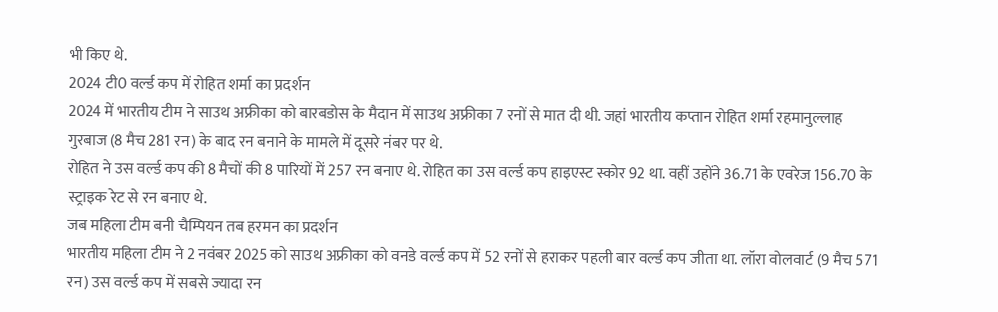भी किए थे.
2024 टी0 वर्ल्ड कप में रोहित शर्मा का प्रदर्शन
2024 में भारतीय टीम ने साउथ अफ्रीका को बारबडोस के मैदान में साउथ अफ्रीका 7 रनों से मात दी थी. जहां भारतीय कप्तान रोहित शर्मा रहमानुल्लाह गुरबाज (8 मैच 281 रन) के बाद रन बनाने के मामले में दूसरे नंबर पर थे.
रोहित ने उस वर्ल्ड कप की 8 मैचों की 8 पारियों में 257 रन बनाए थे. रोहित का उस वर्ल्ड कप हाइएस्ट स्कोर 92 था. वहीं उहोंने 36.71 के एवरेज 156.70 के स्ट्राइक रेट से रन बनाए थे.
जब महिला टीम बनी चैम्पियन तब हरमन का प्रदर्शन
भारतीय महिला टीम ने 2 नवंबर 2025 को साउथ अफ्रीका को वनडे वर्ल्ड कप में 52 रनों से हराकर पहली बार वर्ल्ड कप जीता था. लॉरा वोलवार्ट (9 मैच 571 रन) उस वर्ल्ड कप में सबसे ज्यादा रन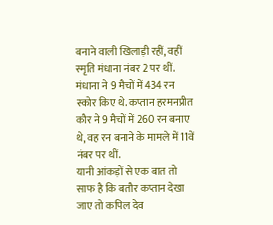बनाने वाली खिलाड़ी रहीं, वहीं स्मृति मंधाना नंबर 2 पर थीं. मंधाना ने 9 मैचों में 434 रन स्कोर किए थे. कप्तान हरमनप्रीत कौर ने 9 मैचों में 260 रन बनाए थे, वह रन बनाने के मामले में 11वें नंबर पर थीं.
यानी आंकड़ों से एक बात तो साफ है कि बतौर कप्तान देखा जाए तो कपिल देव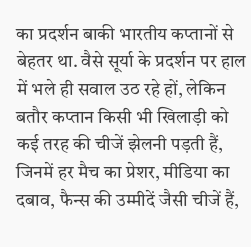का प्रदर्शन बाकी भारतीय कप्तानों से बेहतर था. वैसे सूर्या के प्रदर्शन पर हाल में भले ही सवाल उठ रहे हों, लेकिन बतौर कप्तान किसी भी खिलाड़ी को कई तरह की चीजें झेलनी पड़ती हैं, जिनमें हर मैच का प्रेशर, मीडिया का दबाव, फैन्स की उम्मीदें जैसी चीजें हैं,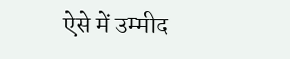ऐसे में उम्मीद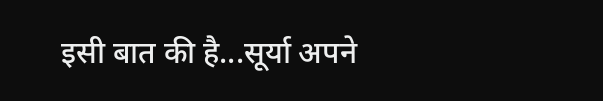इसी बात की है...सूर्या अपने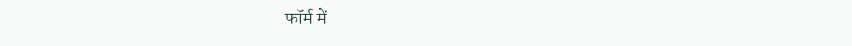फॉर्म में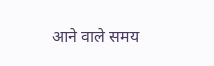आने वाले समय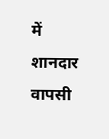में शानदार वापसी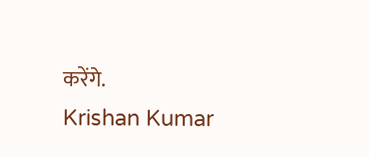करेंगे.
Krishan Kumar